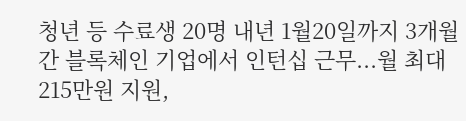청년 등 수료생 20명 내년 1월20일까지 3개월간 블록체인 기업에서 인턴십 근무...월 최대 215만원 지원,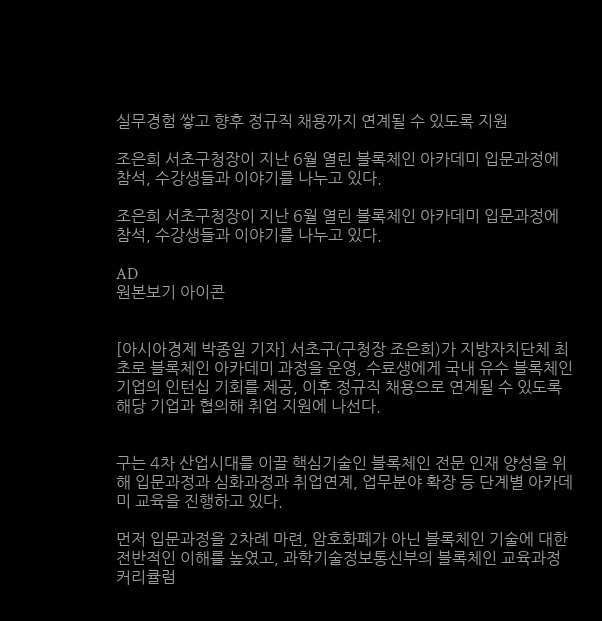실무경험 쌓고 향후 정규직 채용까지 연계될 수 있도록 지원

조은희 서초구청장이 지난 6월 열린 블록체인 아카데미 입문과정에 참석, 수강생들과 이야기를 나누고 있다.

조은희 서초구청장이 지난 6월 열린 블록체인 아카데미 입문과정에 참석, 수강생들과 이야기를 나누고 있다.

AD
원본보기 아이콘


[아시아경제 박종일 기자] 서초구(구청장 조은희)가 지방자치단체 최초로 블록체인 아카데미 과정을 운영, 수료생에게 국내 유수 블록체인 기업의 인턴십 기회를 제공, 이후 정규직 채용으로 연계될 수 있도록 해당 기업과 협의해 취업 지원에 나선다.


구는 4차 산업시대를 이끌 핵심기술인 블록체인 전문 인재 양성을 위해 입문과정과 심화과정과 취업연계, 업무분야 확장 등 단계별 아카데미 교육을 진행하고 있다.

먼저 입문과정을 2차례 마련, 암호화폐가 아닌 블록체인 기술에 대한 전반적인 이해를 높였고, 과학기술정보통신부의 블록체인 교육과정 커리큘럼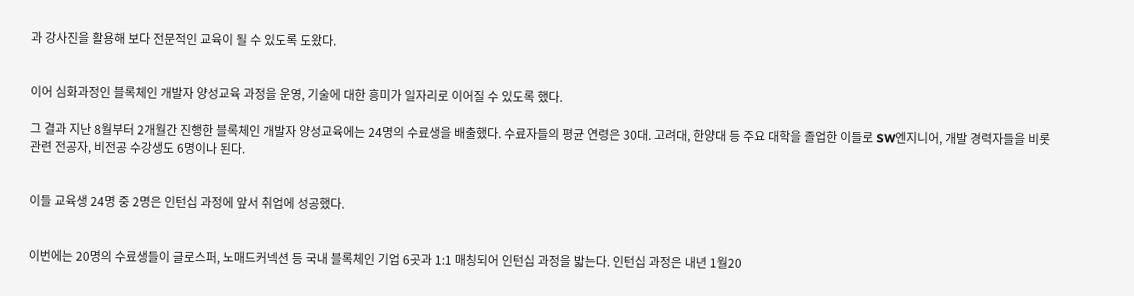과 강사진을 활용해 보다 전문적인 교육이 될 수 있도록 도왔다.


이어 심화과정인 블록체인 개발자 양성교육 과정을 운영, 기술에 대한 흥미가 일자리로 이어질 수 있도록 했다.

그 결과 지난 8월부터 2개월간 진행한 블록체인 개발자 양성교육에는 24명의 수료생을 배출했다. 수료자들의 평균 연령은 30대. 고려대, 한양대 등 주요 대학을 졸업한 이들로 SW엔지니어, 개발 경력자들을 비롯 관련 전공자, 비전공 수강생도 6명이나 된다.


이들 교육생 24명 중 2명은 인턴십 과정에 앞서 취업에 성공했다.


이번에는 20명의 수료생들이 글로스퍼, 노매드커넥션 등 국내 블록체인 기업 6곳과 1:1 매칭되어 인턴십 과정을 밟는다. 인턴십 과정은 내년 1월20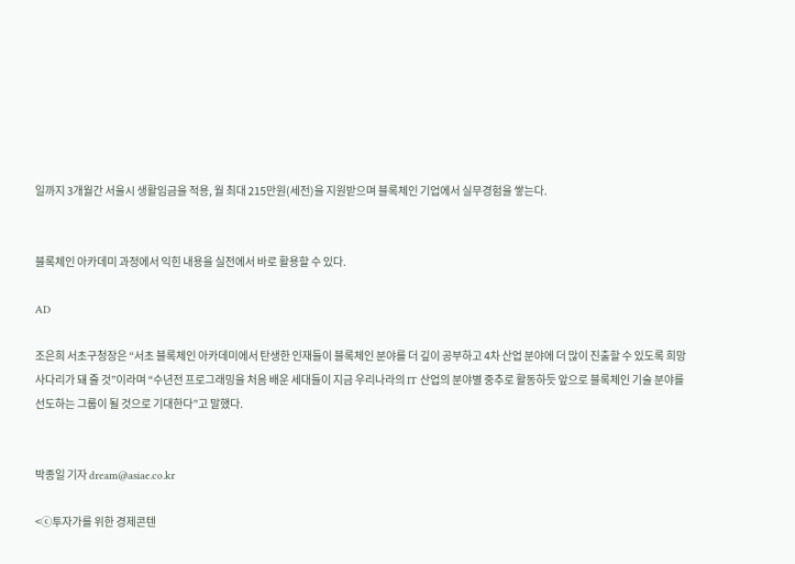일까지 3개월간 서울시 생활임금을 적용, 월 최대 215만원(세전)을 지원받으며 블록체인 기업에서 실무경험을 쌓는다.


블록체인 아카데미 과정에서 익힌 내용을 실전에서 바로 활용할 수 있다.

AD

조은희 서초구청장은 “서초 블록체인 아카데미에서 탄생한 인재들이 블록체인 분야를 더 깊이 공부하고 4차 산업 분야에 더 많이 진출할 수 있도록 희망 사다리가 돼 줄 것”이라며 “수년전 프로그래밍을 처음 배운 세대들이 지금 우리나라의 IT 산업의 분야별 중추로 활동하듯 앞으로 블록체인 기술 분야를 선도하는 그룹이 될 것으로 기대한다”고 말했다.


박종일 기자 dream@asiae.co.kr

<ⓒ투자가를 위한 경제콘텐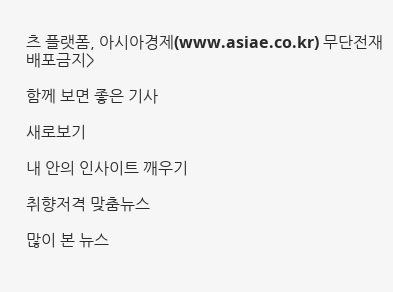츠 플랫폼, 아시아경제(www.asiae.co.kr) 무단전재 배포금지>

함께 보면 좋은 기사

새로보기

내 안의 인사이트 깨우기

취향저격 맞춤뉴스

많이 본 뉴스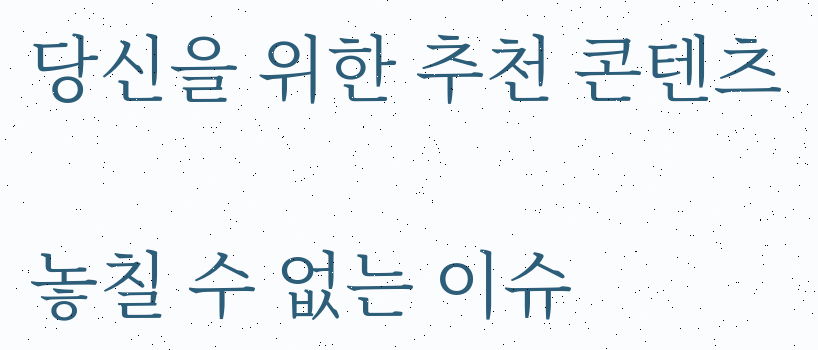당신을 위한 추천 콘텐츠

놓칠 수 없는 이슈